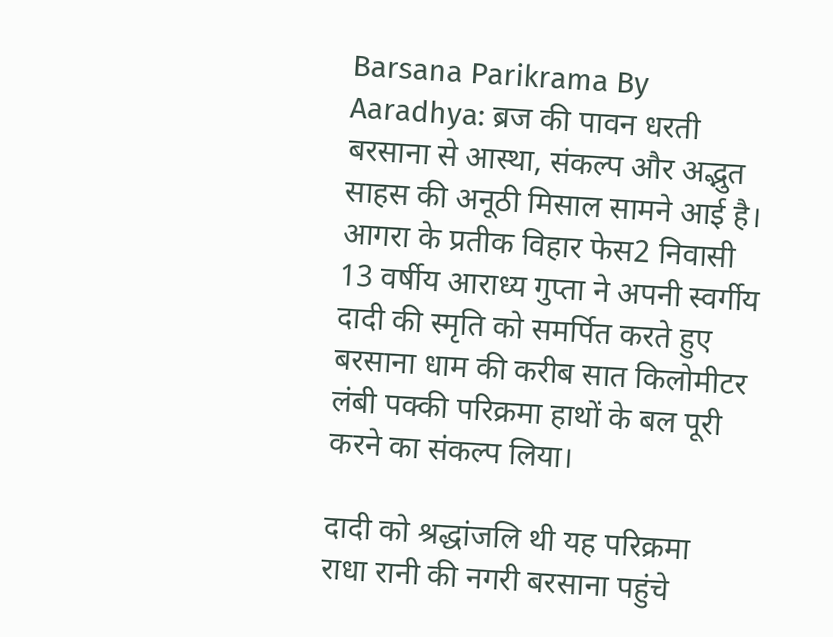Barsana Parikrama By Aaradhya: ब्रज की पावन धरती बरसाना से आस्था, संकल्प और अद्भुत साहस की अनूठी मिसाल सामने आई है। आगरा के प्रतीक विहार फेस2 निवासी 13 वर्षीय आराध्य गुप्ता ने अपनी स्वर्गीय दादी की स्मृति को समर्पित करते हुए बरसाना धाम की करीब सात किलोमीटर लंबी पक्की परिक्रमा हाथों के बल पूरी करने का संकल्प लिया।

दादी को श्रद्धांजलि थी यह परिक्रमा
राधा रानी की नगरी बरसाना पहुंचे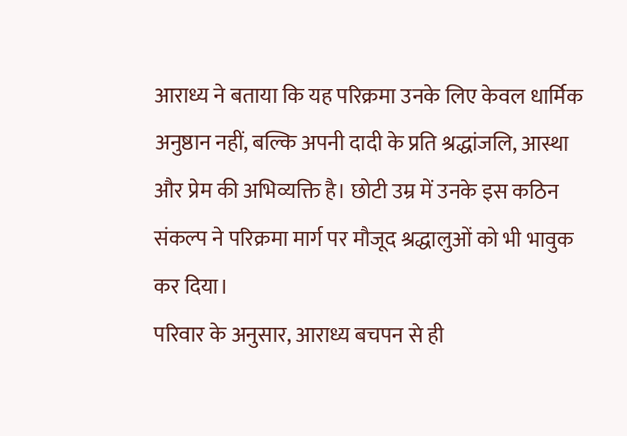आराध्य ने बताया कि यह परिक्रमा उनके लिए केवल धार्मिक अनुष्ठान नहीं, बल्कि अपनी दादी के प्रति श्रद्धांजलि, आस्था और प्रेम की अभिव्यक्ति है। छोटी उम्र में उनके इस कठिन संकल्प ने परिक्रमा मार्ग पर मौजूद श्रद्धालुओं को भी भावुक कर दिया।
परिवार के अनुसार, आराध्य बचपन से ही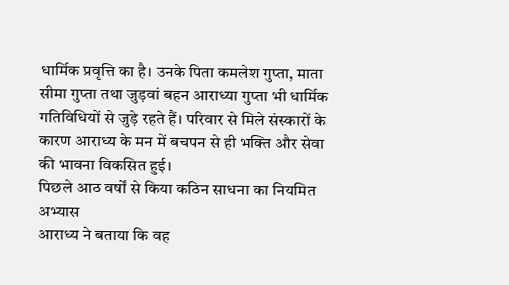धार्मिक प्रवृत्ति का है। उनके पिता कमलेश गुप्ता, माता सीमा गुप्ता तथा जुड़वां बहन आराध्या गुप्ता भी धार्मिक गतिविधियों से जुड़े रहते हैं। परिवार से मिले संस्कारों के कारण आराध्य के मन में बचपन से ही भक्ति और सेवा की भावना विकसित हुई।
पिछले आठ वर्षों से किया कठिन साधना का नियमित अभ्यास
आराध्य ने बताया कि वह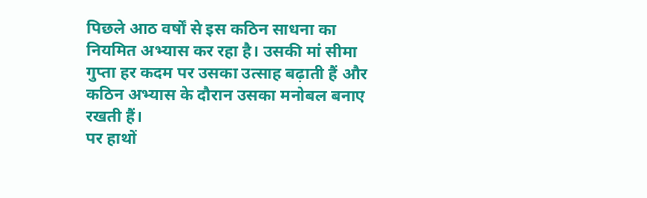पिछले आठ वर्षों से इस कठिन साधना का नियमित अभ्यास कर रहा है। उसकी मां सीमा गुप्ता हर कदम पर उसका उत्साह बढ़ाती हैं और कठिन अभ्यास के दौरान उसका मनोबल बनाए रखती हैं।
पर हाथों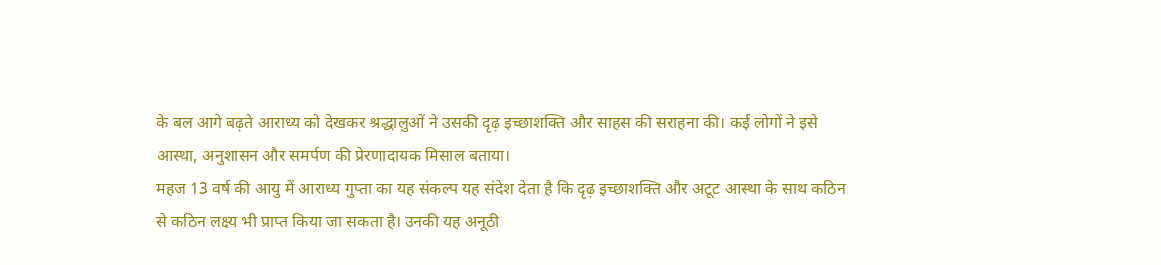के बल आगे बढ़ते आराध्य को देखकर श्रद्धालुओं ने उसकी दृढ़ इच्छाशक्ति और साहस की सराहना की। कई लोगों ने इसे आस्था, अनुशासन और समर्पण की प्रेरणादायक मिसाल बताया।
महज 13 वर्ष की आयु में आराध्य गुप्ता का यह संकल्प यह संदेश देता है कि दृढ़ इच्छाशक्ति और अटूट आस्था के साथ कठिन से कठिन लक्ष्य भी प्राप्त किया जा सकता है। उनकी यह अनूठी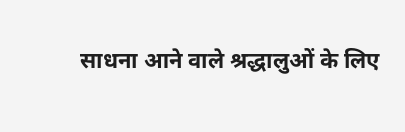साधना आने वाले श्रद्धालुओं के लिए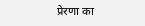प्रेरणा का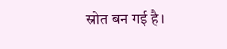स्रोत बन गई है।